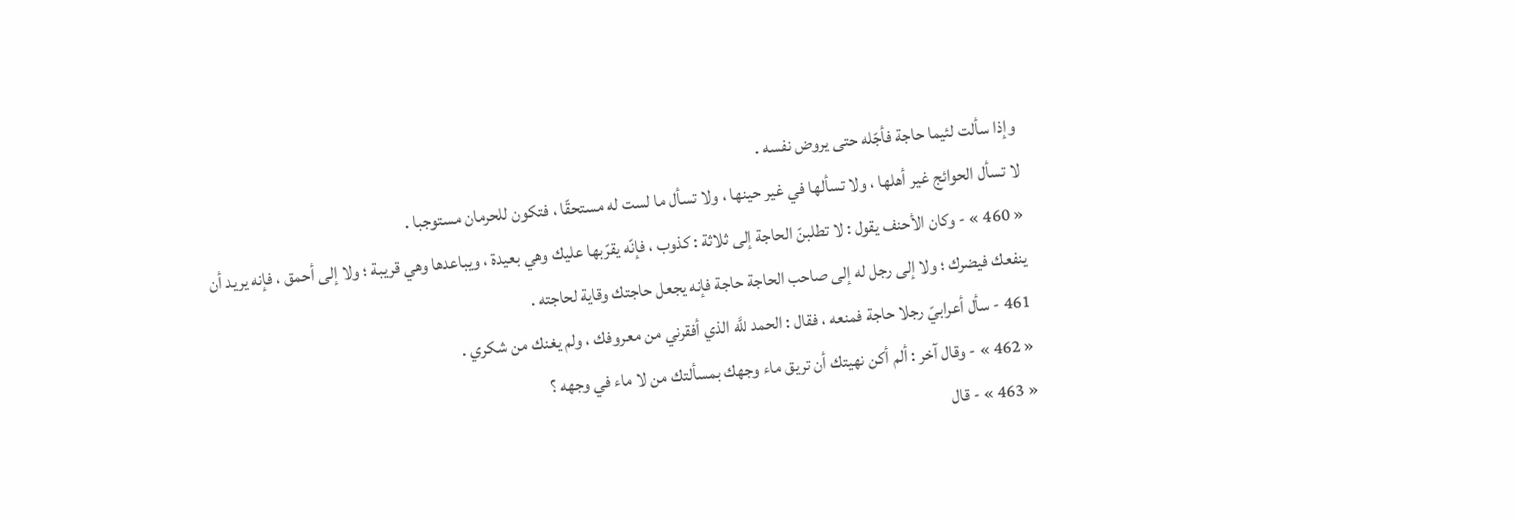وإذا سألت لئيما حاجة فأجّله حتى يروض نفسه .
لا تسأل الحوائج غير أهلها ، ولا تسألها في غير حينها ، ولا تسأل ما لست له مستحقّا ، فتكون للحرمان مستوجبا .
« 460 » - وكان الأحنف يقول : لا تطلبنّ الحاجة إلى ثلاثة : كذوب ، فإنّه يقرّبها عليك وهي بعيدة ، ويباعدها وهي قريبة ؛ ولا إلى أحمق ، فإنه يريد أن ينفعك فيضرك ؛ ولا إلى رجل له إلى صاحب الحاجة حاجة فإنه يجعل حاجتك وقاية لحاجته .
461 - سأل أعرابيّ رجلا حاجة فمنعه ، فقال : الحمد للَّه الذي أفقرني من معروفك ، ولم يغنك من شكري .
« 462 » - وقال آخر : ألم أكن نهيتك أن تريق ماء وجهك بمسألتك من لا ماء في وجهه ؟
« 463 » - قال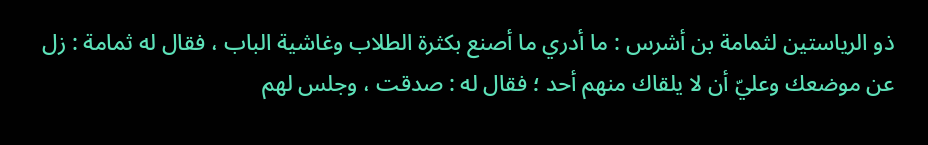ذو الرياستين لثمامة بن أشرس : ما أدري ما أصنع بكثرة الطلاب وغاشية الباب ، فقال له ثمامة : زل عن موضعك وعليّ أن لا يلقاك منهم أحد ؛ فقال له : صدقت ، وجلس لهم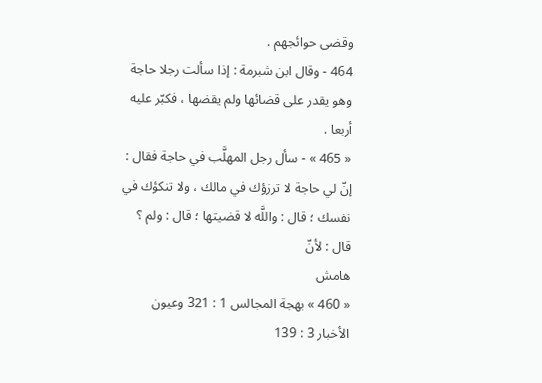وقضى حوائجهم .
464 - وقال ابن شبرمة : إذا سألت رجلا حاجة وهو يقدر على قضائها ولم يقضها ، فكبّر عليه أربعا .
« 465 » - سأل رجل المهلَّب في حاجة فقال : إنّ لي حاجة لا ترزؤك في مالك ، ولا تنكؤك في نفسك ؛ قال : واللَّه لا قضيتها ؛ قال : ولم ؟ قال : لأنّ
هامش
« 460 » بهجة المجالس 1 : 321 وعيون الأخبار 3 : 139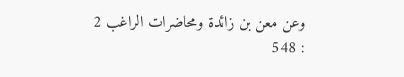وعن معن بن زائدة ومحاضرات الراغب 2 : 548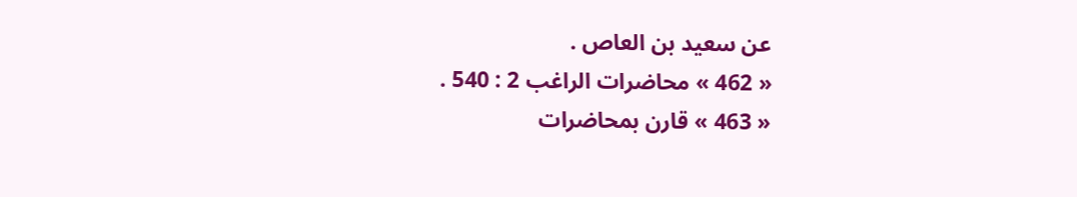عن سعيد بن العاص .
« 462 » محاضرات الراغب 2 : 540 .
« 463 » قارن بمحاضرات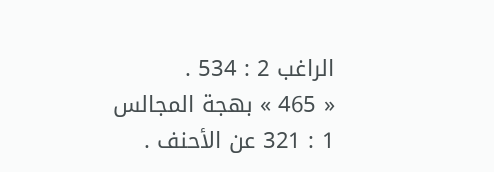الراغب 2 : 534 .
« 465 » بهجة المجالس 1 : 321 عن الأحنف .